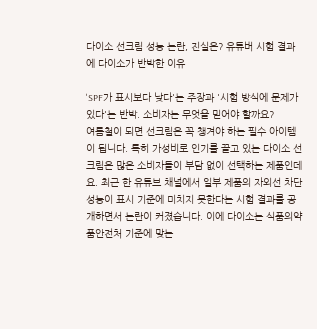다이소 선크림 성능 논란, 진실은? 유튜버 시험 결과에 다이소가 반박한 이유

'SPF가 표시보다 낮다'는 주장과 '시험 방식에 문제가 있다'는 반박. 소비자는 무엇을 믿어야 할까요?
여름철이 되면 선크림은 꼭 챙겨야 하는 필수 아이템이 됩니다. 특히 가성비로 인기를 끌고 있는 다이소 선크림은 많은 소비자들이 부담 없이 선택하는 제품인데요. 최근 한 유튜브 채널에서 일부 제품의 자외선 차단 성능이 표시 기준에 미치지 못한다는 시험 결과를 공개하면서 논란이 커졌습니다. 이에 다이소는 식품의약품안전처 기준에 맞는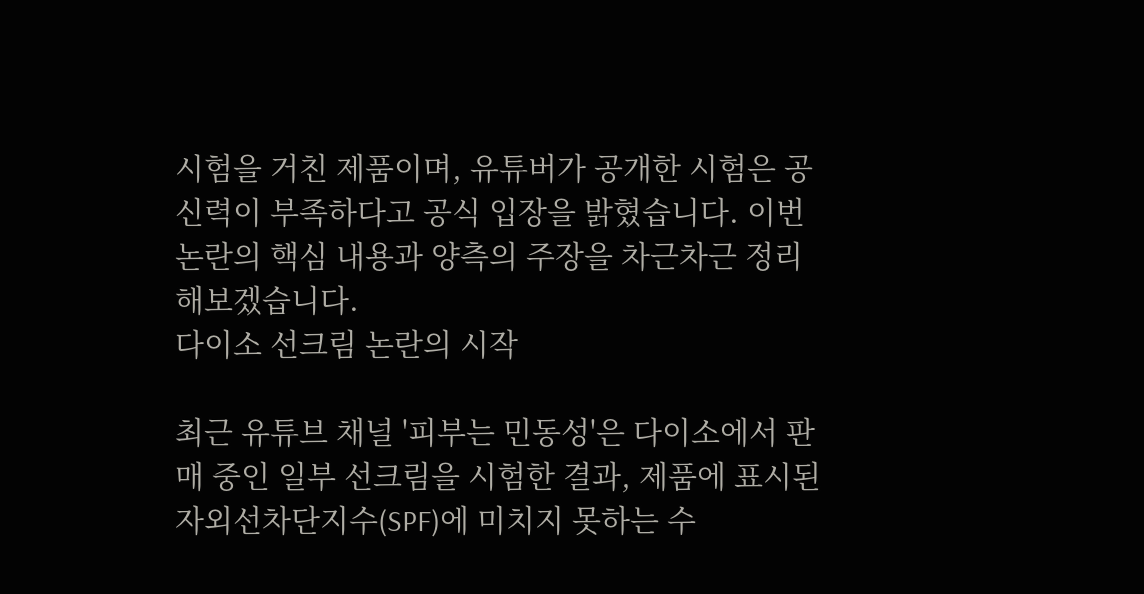시험을 거친 제품이며, 유튜버가 공개한 시험은 공신력이 부족하다고 공식 입장을 밝혔습니다. 이번 논란의 핵심 내용과 양측의 주장을 차근차근 정리해보겠습니다.
다이소 선크림 논란의 시작

최근 유튜브 채널 '피부는 민동성'은 다이소에서 판매 중인 일부 선크림을 시험한 결과, 제품에 표시된 자외선차단지수(SPF)에 미치지 못하는 수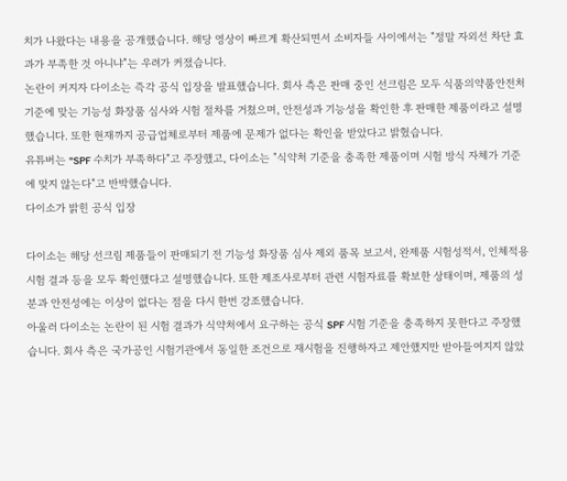치가 나왔다는 내용을 공개했습니다. 해당 영상이 빠르게 확산되면서 소비자들 사이에서는 "정말 자외선 차단 효과가 부족한 것 아니냐"는 우려가 커졌습니다.
논란이 커지자 다이소는 즉각 공식 입장을 발표했습니다. 회사 측은 판매 중인 선크림은 모두 식품의약품안전처 기준에 맞는 기능성 화장품 심사와 시험 절차를 거쳤으며, 안전성과 기능성을 확인한 후 판매한 제품이라고 설명했습니다. 또한 현재까지 공급업체로부터 제품에 문제가 없다는 확인을 받았다고 밝혔습니다.
유튜버는 "SPF 수치가 부족하다"고 주장했고, 다이소는 "식약처 기준을 충족한 제품이며 시험 방식 자체가 기준에 맞지 않는다"고 반박했습니다.
다이소가 밝힌 공식 입장

다이소는 해당 선크림 제품들이 판매되기 전 기능성 화장품 심사 제외 품목 보고서, 완제품 시험성적서, 인체적용시험 결과 등을 모두 확인했다고 설명했습니다. 또한 제조사로부터 관련 시험자료를 확보한 상태이며, 제품의 성분과 안전성에는 이상이 없다는 점을 다시 한번 강조했습니다.
아울러 다이소는 논란이 된 시험 결과가 식약처에서 요구하는 공식 SPF 시험 기준을 충족하지 못한다고 주장했습니다. 회사 측은 국가공인 시험기관에서 동일한 조건으로 재시험을 진행하자고 제안했지만 받아들여지지 않았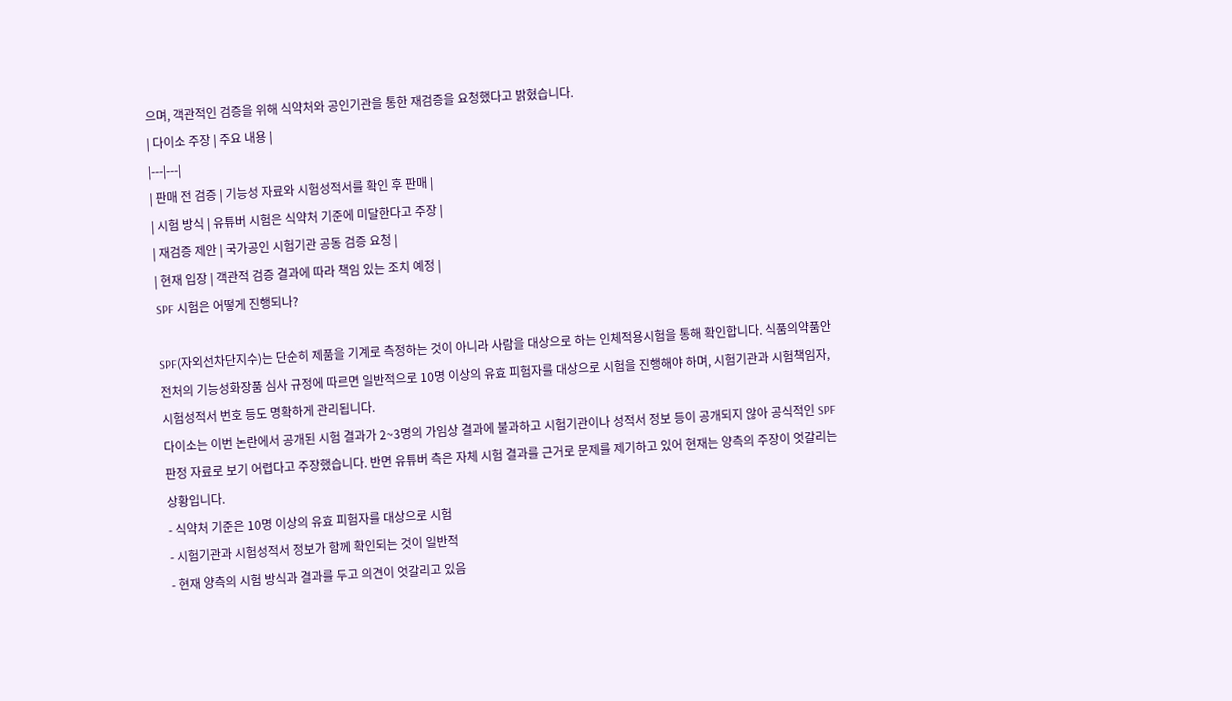으며, 객관적인 검증을 위해 식약처와 공인기관을 통한 재검증을 요청했다고 밝혔습니다.
| 다이소 주장 | 주요 내용 |
|---|---|
| 판매 전 검증 | 기능성 자료와 시험성적서를 확인 후 판매 |
| 시험 방식 | 유튜버 시험은 식약처 기준에 미달한다고 주장 |
| 재검증 제안 | 국가공인 시험기관 공동 검증 요청 |
| 현재 입장 | 객관적 검증 결과에 따라 책임 있는 조치 예정 |
SPF 시험은 어떻게 진행되나?

SPF(자외선차단지수)는 단순히 제품을 기계로 측정하는 것이 아니라 사람을 대상으로 하는 인체적용시험을 통해 확인합니다. 식품의약품안전처의 기능성화장품 심사 규정에 따르면 일반적으로 10명 이상의 유효 피험자를 대상으로 시험을 진행해야 하며, 시험기관과 시험책임자, 시험성적서 번호 등도 명확하게 관리됩니다.
다이소는 이번 논란에서 공개된 시험 결과가 2~3명의 가임상 결과에 불과하고 시험기관이나 성적서 정보 등이 공개되지 않아 공식적인 SPF 판정 자료로 보기 어렵다고 주장했습니다. 반면 유튜버 측은 자체 시험 결과를 근거로 문제를 제기하고 있어 현재는 양측의 주장이 엇갈리는 상황입니다.
- 식약처 기준은 10명 이상의 유효 피험자를 대상으로 시험
- 시험기관과 시험성적서 정보가 함께 확인되는 것이 일반적
- 현재 양측의 시험 방식과 결과를 두고 의견이 엇갈리고 있음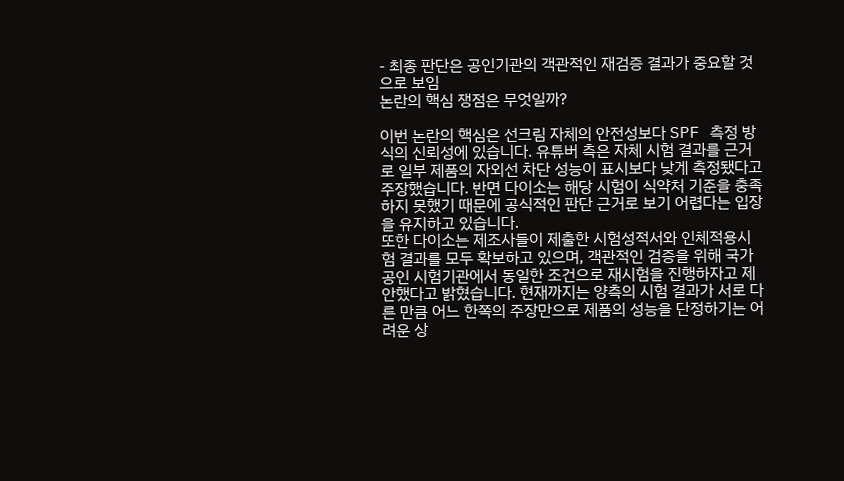- 최종 판단은 공인기관의 객관적인 재검증 결과가 중요할 것으로 보임
논란의 핵심 쟁점은 무엇일까?

이번 논란의 핵심은 선크림 자체의 안전성보다 SPF 측정 방식의 신뢰성에 있습니다. 유튜버 측은 자체 시험 결과를 근거로 일부 제품의 자외선 차단 성능이 표시보다 낮게 측정됐다고 주장했습니다. 반면 다이소는 해당 시험이 식약처 기준을 충족하지 못했기 때문에 공식적인 판단 근거로 보기 어렵다는 입장을 유지하고 있습니다.
또한 다이소는 제조사들이 제출한 시험성적서와 인체적용시험 결과를 모두 확보하고 있으며, 객관적인 검증을 위해 국가공인 시험기관에서 동일한 조건으로 재시험을 진행하자고 제안했다고 밝혔습니다. 현재까지는 양측의 시험 결과가 서로 다른 만큼 어느 한쪽의 주장만으로 제품의 성능을 단정하기는 어려운 상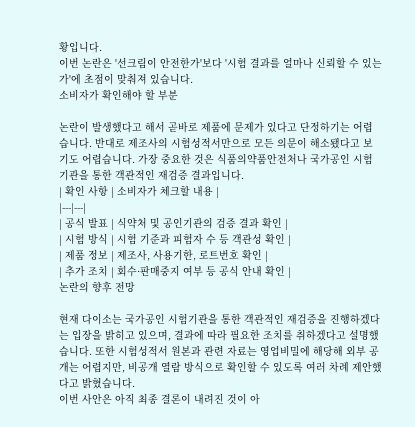황입니다.
이번 논란은 '선크림이 안전한가'보다 '시험 결과를 얼마나 신뢰할 수 있는가'에 초점이 맞춰져 있습니다.
소비자가 확인해야 할 부분

논란이 발생했다고 해서 곧바로 제품에 문제가 있다고 단정하기는 어렵습니다. 반대로 제조사의 시험성적서만으로 모든 의문이 해소됐다고 보기도 어렵습니다. 가장 중요한 것은 식품의약품안전처나 국가공인 시험기관을 통한 객관적인 재검증 결과입니다.
| 확인 사항 | 소비자가 체크할 내용 |
|---|---|
| 공식 발표 | 식약처 및 공인기관의 검증 결과 확인 |
| 시험 방식 | 시험 기준과 피험자 수 등 객관성 확인 |
| 제품 정보 | 제조사, 사용기한, 로트번호 확인 |
| 추가 조치 | 회수·판매중지 여부 등 공식 안내 확인 |
논란의 향후 전망

현재 다이소는 국가공인 시험기관을 통한 객관적인 재검증을 진행하겠다는 입장을 밝히고 있으며, 결과에 따라 필요한 조치를 취하겠다고 설명했습니다. 또한 시험성적서 원본과 관련 자료는 영업비밀에 해당해 외부 공개는 어렵지만, 비공개 열람 방식으로 확인할 수 있도록 여러 차례 제안했다고 밝혔습니다.
이번 사안은 아직 최종 결론이 내려진 것이 아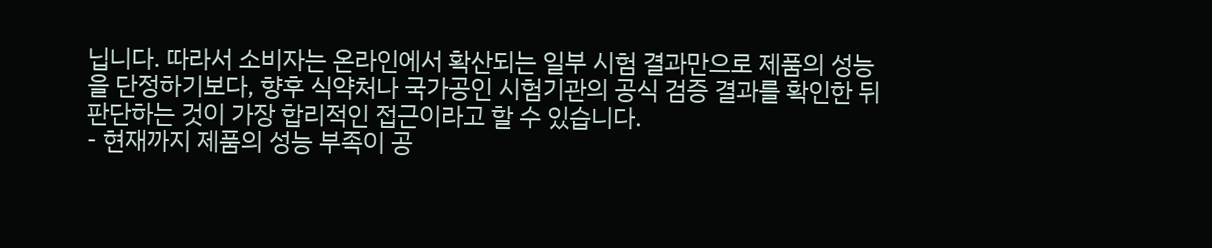닙니다. 따라서 소비자는 온라인에서 확산되는 일부 시험 결과만으로 제품의 성능을 단정하기보다, 향후 식약처나 국가공인 시험기관의 공식 검증 결과를 확인한 뒤 판단하는 것이 가장 합리적인 접근이라고 할 수 있습니다.
- 현재까지 제품의 성능 부족이 공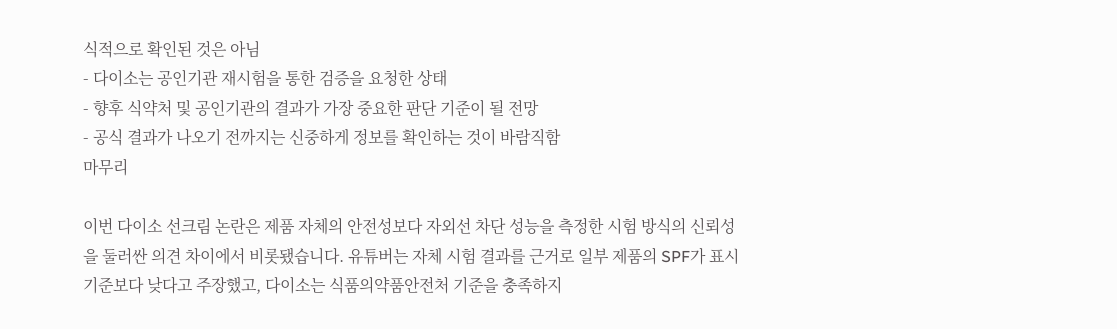식적으로 확인된 것은 아님
- 다이소는 공인기관 재시험을 통한 검증을 요청한 상태
- 향후 식약처 및 공인기관의 결과가 가장 중요한 판단 기준이 될 전망
- 공식 결과가 나오기 전까지는 신중하게 정보를 확인하는 것이 바람직함
마무리

이번 다이소 선크림 논란은 제품 자체의 안전성보다 자외선 차단 성능을 측정한 시험 방식의 신뢰성을 둘러싼 의견 차이에서 비롯됐습니다. 유튜버는 자체 시험 결과를 근거로 일부 제품의 SPF가 표시 기준보다 낮다고 주장했고, 다이소는 식품의약품안전처 기준을 충족하지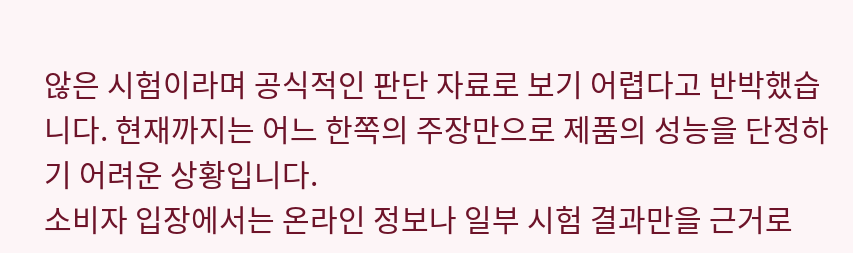않은 시험이라며 공식적인 판단 자료로 보기 어렵다고 반박했습니다. 현재까지는 어느 한쪽의 주장만으로 제품의 성능을 단정하기 어려운 상황입니다.
소비자 입장에서는 온라인 정보나 일부 시험 결과만을 근거로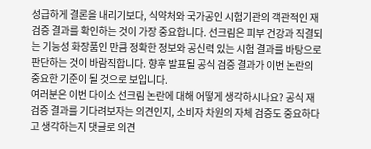성급하게 결론을 내리기보다, 식약처와 국가공인 시험기관의 객관적인 재검증 결과를 확인하는 것이 가장 중요합니다. 선크림은 피부 건강과 직결되는 기능성 화장품인 만큼 정확한 정보와 공신력 있는 시험 결과를 바탕으로 판단하는 것이 바람직합니다. 향후 발표될 공식 검증 결과가 이번 논란의 중요한 기준이 될 것으로 보입니다.
여러분은 이번 다이소 선크림 논란에 대해 어떻게 생각하시나요? 공식 재검증 결과를 기다려보자는 의견인지, 소비자 차원의 자체 검증도 중요하다고 생각하는지 댓글로 의견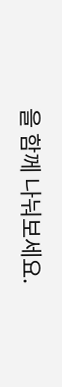을 함께 나눠보세요.